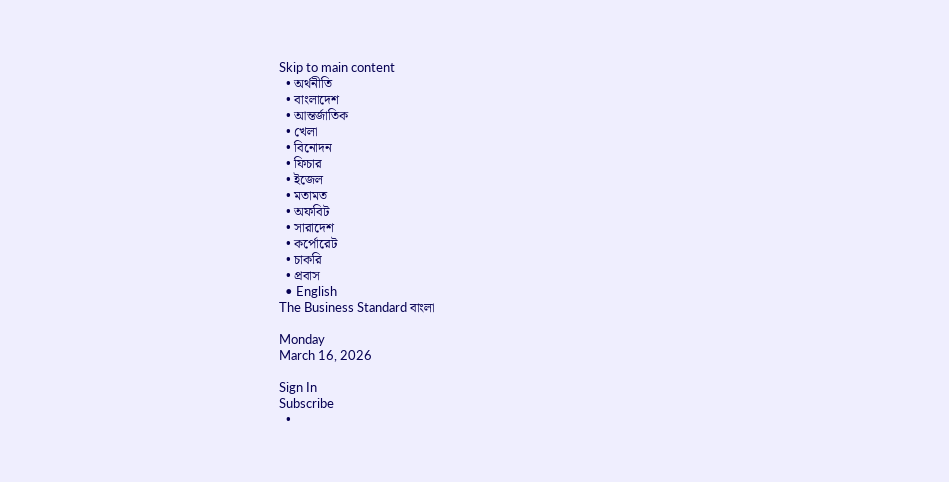Skip to main content
  • অর্থনীতি
  • বাংলাদেশ
  • আন্তর্জাতিক
  • খেলা
  • বিনোদন
  • ফিচার
  • ইজেল
  • মতামত
  • অফবিট
  • সারাদেশ
  • কর্পোরেট
  • চাকরি
  • প্রবাস
  • English
The Business Standard বাংলা

Monday
March 16, 2026

Sign In
Subscribe
  •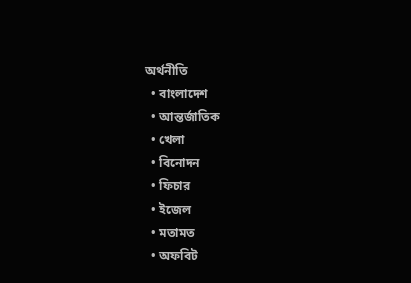অর্থনীতি
  • বাংলাদেশ
  • আন্তর্জাতিক
  • খেলা
  • বিনোদন
  • ফিচার
  • ইজেল
  • মতামত
  • অফবিট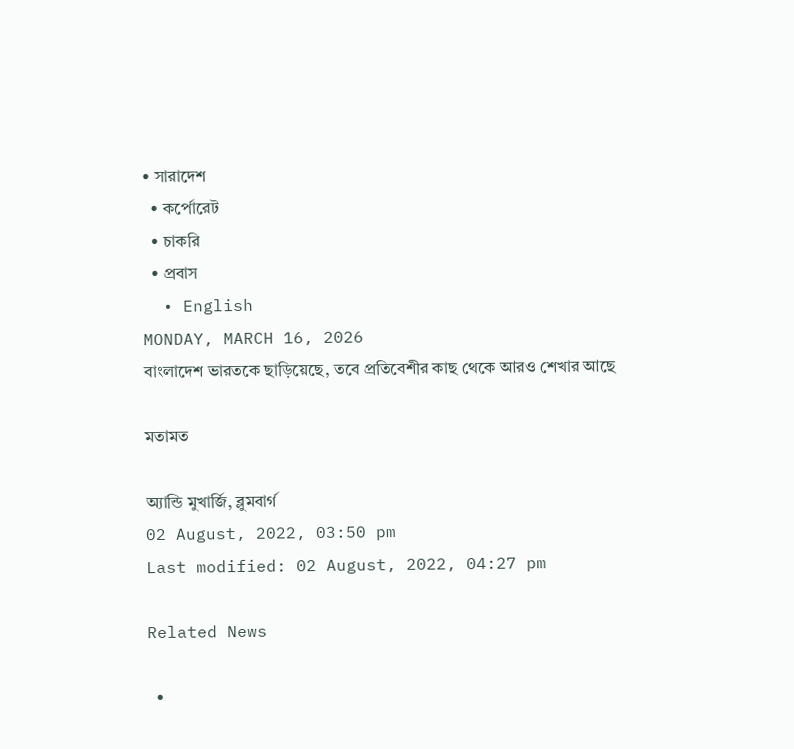• সারাদেশ
  • কর্পোরেট
  • চাকরি
  • প্রবাস
  • English
MONDAY, MARCH 16, 2026
বাংলাদেশ ভারতকে ছাড়িয়েছে, তবে প্রতিবেশীর কাছ থেকে আরও শেখার আছে

মতামত

অ্যান্ডি মুখার্জি, ব্লুমবার্গ
02 August, 2022, 03:50 pm
Last modified: 02 August, 2022, 04:27 pm

Related News

  •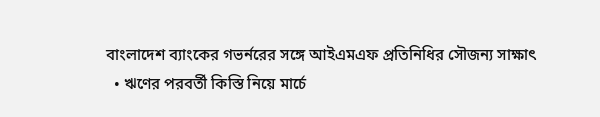বাংলাদেশ ব্যাংকের গভর্নরের সঙ্গে আইএমএফ প্রতিনিধির সৌজন্য সাক্ষাৎ
  • ঋণের পরবর্তী কিস্তি নিয়ে মার্চে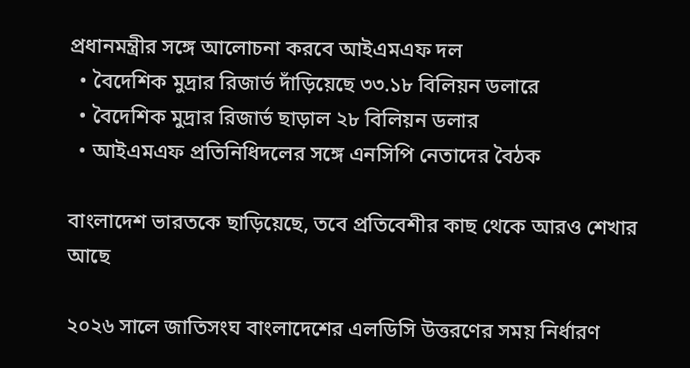প্রধানমন্ত্রীর সঙ্গে আলোচনা করবে আইএমএফ দল
  • বৈদেশিক মুদ্রার রিজার্ভ দাঁড়িয়েছে ৩৩.১৮ বিলিয়ন ডলারে
  • বৈদেশিক মুদ্রার রিজার্ভ ছাড়াল ২৮ বিলিয়ন ডলার
  • আইএমএফ প্রতিনিধিদলের সঙ্গে এনসিপি নেতাদের বৈঠক

বাংলাদেশ ভারতকে ছাড়িয়েছে, তবে প্রতিবেশীর কাছ থেকে আরও শেখার আছে

২০২৬ সালে জাতিসংঘ বাংলাদেশের এলডিসি উত্তরণের সময় নির্ধারণ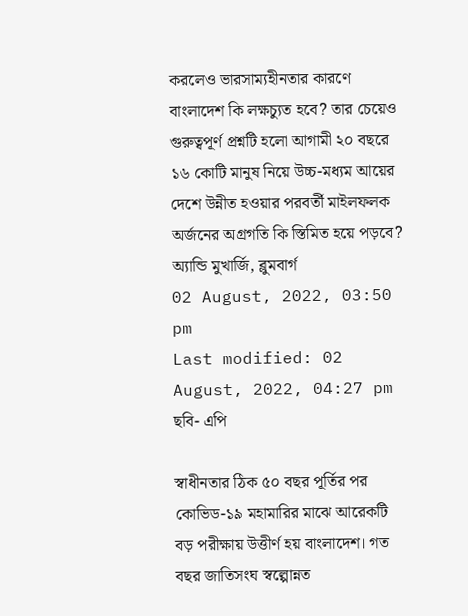করলেও ভারসাম্যহীনতার কারণে বাংলাদেশ কি লক্ষচ্যুত হবে? তার চেয়েও গুরুত্বপূর্ণ প্রশ্নটি হলো আগামী ২০ বছরে ১৬ কোটি মানুষ নিয়ে উচ্চ-মধ্যম আয়ের দেশে উন্নীত হওয়ার পরবর্তী মাইলফলক অর্জনের অগ্রগতি কি স্তিমিত হয়ে পড়বে?
অ্যান্ডি মুখার্জি, ব্লুমবার্গ
02 August, 2022, 03:50 pm
Last modified: 02 August, 2022, 04:27 pm
ছবি- এপি

স্বাধীনতার ঠিক ৫০ বছর পূর্তির পর কোভিড-১৯ মহামারির মাঝে আরেকটি বড় পরীক্ষায় উত্তীর্ণ হয় বাংলাদেশ। গত বছর জাতিসংঘ স্বল্পোন্নত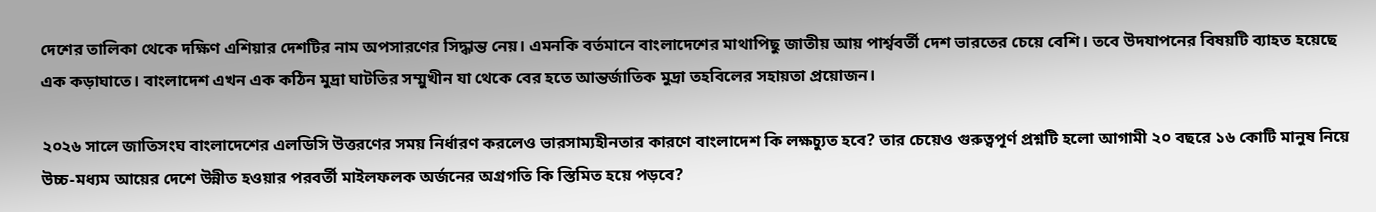দেশের তালিকা থেকে দক্ষিণ এশিয়ার দেশটির নাম অপসারণের সিদ্ধান্ত নেয়। এমনকি বর্তমানে বাংলাদেশের মাথাপিছু জাতীয় আয় পার্শ্ববর্তী দেশ ভারতের চেয়ে বেশি। তবে উদযাপনের বিষয়টি ব্যাহত হয়েছে এক কড়াঘাতে। বাংলাদেশ এখন এক কঠিন মুদ্রা ঘাটতির সম্মুখীন যা থেকে বের হতে আন্তর্জাতিক মুদ্রা তহবিলের সহায়তা প্রয়োজন।

২০২৬ সালে জাতিসংঘ বাংলাদেশের এলডিসি উত্তরণের সময় নির্ধারণ করলেও ভারসাম্যহীনতার কারণে বাংলাদেশ কি লক্ষচ্যুত হবে? তার চেয়েও গুরুত্বপূর্ণ প্রশ্নটি হলো আগামী ২০ বছরে ১৬ কোটি মানুষ নিয়ে উচ্চ-মধ্যম আয়ের দেশে উন্নীত হওয়ার পরবর্তী মাইলফলক অর্জনের অগ্রগতি কি স্তিমিত হয়ে পড়বে?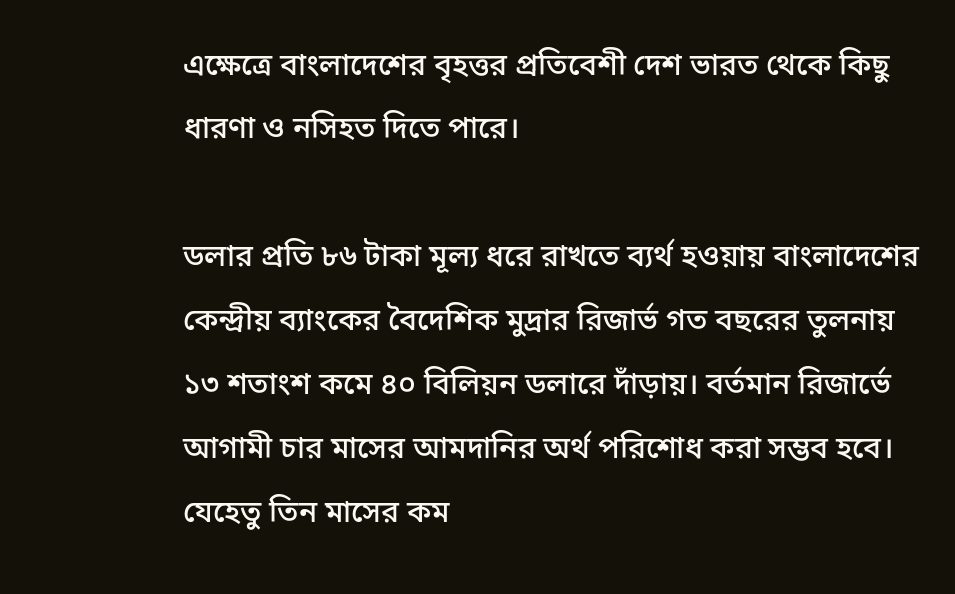এক্ষেত্রে বাংলাদেশের বৃহত্তর প্রতিবেশী দেশ ভারত থেকে কিছু ধারণা ও নসিহত দিতে পারে।

ডলার প্রতি ৮৬ টাকা মূল্য ধরে রাখতে ব্যর্থ হওয়ায় বাংলাদেশের কেন্দ্রীয় ব্যাংকের বৈদেশিক মুদ্রার রিজার্ভ গত বছরের তুলনায় ১৩ শতাংশ কমে ৪০ বিলিয়ন ডলারে দাঁড়ায়। বর্তমান রিজার্ভে আগামী চার মাসের আমদানির অর্থ পরিশোধ করা সম্ভব হবে। যেহেতু তিন মাসের কম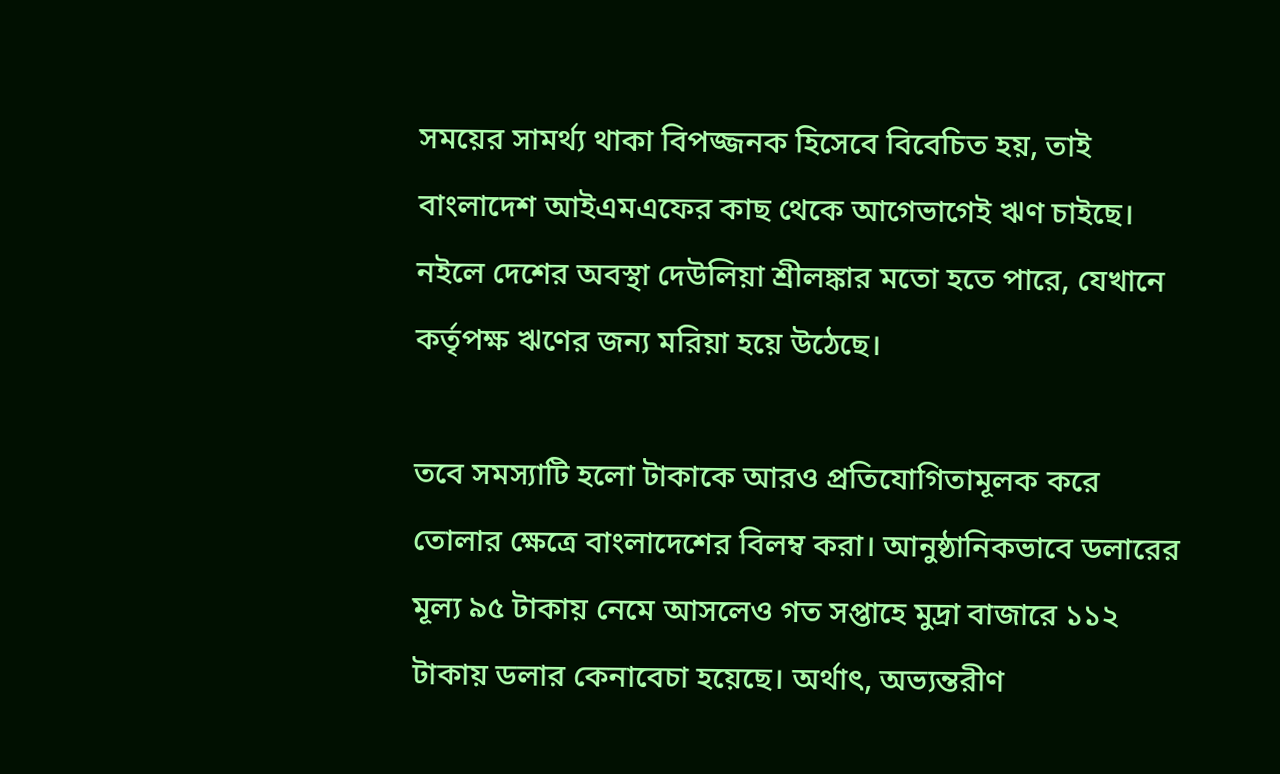সময়ের সামর্থ্য থাকা বিপজ্জনক হিসেবে বিবেচিত হয়, তাই বাংলাদেশ আইএমএফের কাছ থেকে আগেভাগেই ঋণ চাইছে। নইলে দেশের অবস্থা দেউলিয়া শ্রীলঙ্কার মতো হতে পারে, যেখানে কর্তৃপক্ষ ঋণের জন্য মরিয়া হয়ে উঠেছে।

তবে সমস্যাটি হলো টাকাকে আরও প্রতিযোগিতামূলক করে তোলার ক্ষেত্রে বাংলাদেশের বিলম্ব করা। আনুষ্ঠানিকভাবে ডলারের মূল্য ৯৫ টাকায় নেমে আসলেও গত সপ্তাহে মুদ্রা বাজারে ১১২ টাকায় ডলার কেনাবেচা হয়েছে। অর্থাৎ, অভ্যন্তরীণ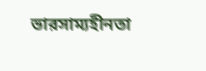ভারসাম্যহীনতা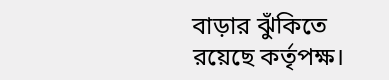বাড়ার ঝুঁকিতে রয়েছে কর্তৃপক্ষ।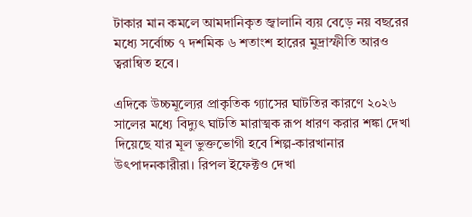টাকার মান কমলে আমদানিকৃত জ্বালানি ব্যয় বেড়ে নয় বছরের মধ্যে সর্বোচ্চ ৭ দশমিক ৬ শতাংশ হারের মুদ্রাস্ফীতি আরও ত্বরান্বিত হবে।

এদিকে উচ্চমূল্যের প্রাকৃতিক গ্যাসের ঘাটতির কারণে ২০২৬ সালের মধ্যে বিদ্যুৎ ঘাটতি মারাত্মক রূপ ধারণ করার শঙ্কা দেখা দিয়েছে যার মূল ভুক্তভোগী হবে শিল্প-কারখানার উৎপাদনকারীরা। রিপল ইফেক্টও দেখা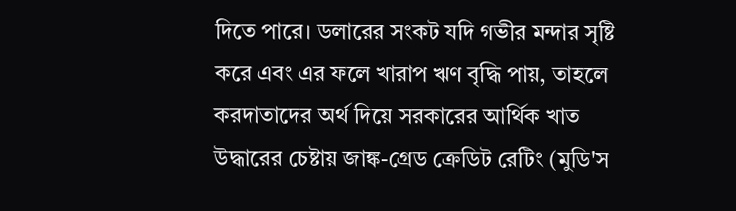দিতে পারে। ডলারের সংকট যদি গভীর মন্দার সৃষ্টি করে এবং এর ফলে খারাপ ঋণ বৃদ্ধি পায়, তাহলে করদাতাদের অর্থ দিয়ে সরকারের আর্থিক খাত উদ্ধারের চেষ্টায় জাঙ্ক-গ্রেড ক্রেডিট রেটিং (মুডি'স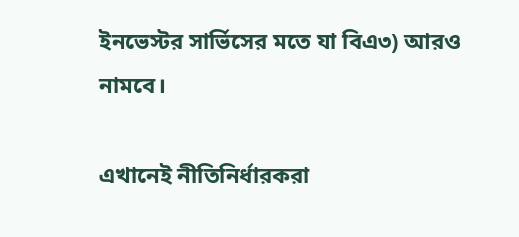ইনভেস্টর সার্ভিসের মতে যা বিএ৩) আরও নামবে।

এখানেই নীতিনির্ধারকরা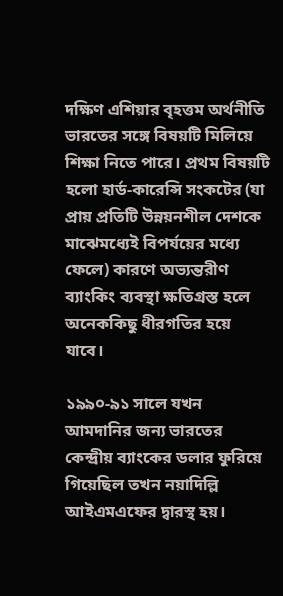দক্ষিণ এশিয়ার বৃহত্তম অর্থনীতি ভারতের সঙ্গে বিষয়টি মিলিয়ে শিক্ষা নিতে পারে। প্রথম বিষয়টি হলো হার্ড-কারেন্সি সংকটের (যা প্রায় প্রতিটি উন্নয়নশীল দেশকে মাঝেমধ্যেই বিপর্যয়ের মধ্যে ফেলে) কারণে অভ্যন্তরীণ ব্যাংকিং ব্যবস্থা ক্ষতিগ্রস্ত হলে অনেককিছু ধীরগতির হয়ে যাবে।

১৯৯০-৯১ সালে যখন আমদানির জন্য ভারতের কেন্দ্রীয় ব্যাংকের ডলার ফুরিয়ে গিয়েছিল তখন নয়াদিল্লি আইএমএফের দ্বারস্থ হয়।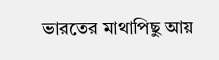ভারতের মাথাপিছু আয়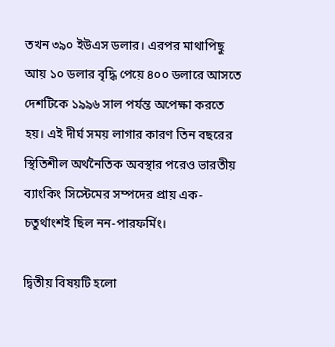তখন ৩৯০ ইউএস ডলার। এরপর মাথাপিছু আয় ১০ ডলার বৃদ্ধি পেয়ে ৪০০ ডলারে আসতে দেশটিকে ১৯৯৬ সাল পর্যন্ত অপেক্ষা করতে হয়। এই দীর্ঘ সময় লাগার কারণ তিন বছরের স্থিতিশীল অর্থনৈতিক অবস্থার পরেও ভারতীয় ব্যাংকিং সিস্টেমের সম্পদের প্রায় এক-চতুর্থাংশই ছিল নন-পারফর্মিং।

দ্বিতীয় বিষয়টি হলো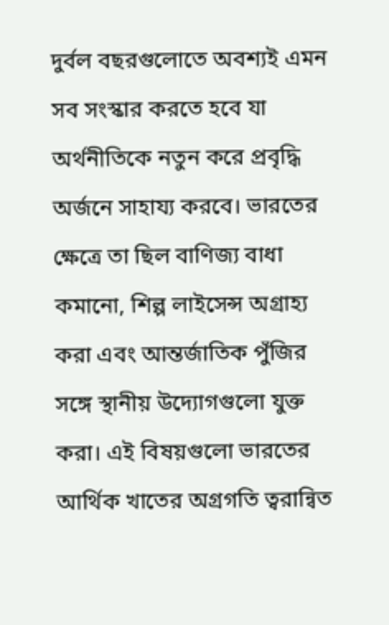দুর্বল বছরগুলোতে অবশ্যই এমন সব সংস্কার করতে হবে যা অর্থনীতিকে নতুন করে প্রবৃদ্ধি অর্জনে সাহায্য করবে। ভারতের ক্ষেত্রে তা ছিল বাণিজ্য বাধা কমানো, শিল্প লাইসেন্স অগ্রাহ্য করা এবং আন্তর্জাতিক পুঁজির সঙ্গে স্থানীয় উদ্যোগগুলো যুক্ত করা। এই বিষয়গুলো ভারতের আর্থিক খাতের অগ্রগতি ত্বরান্বিত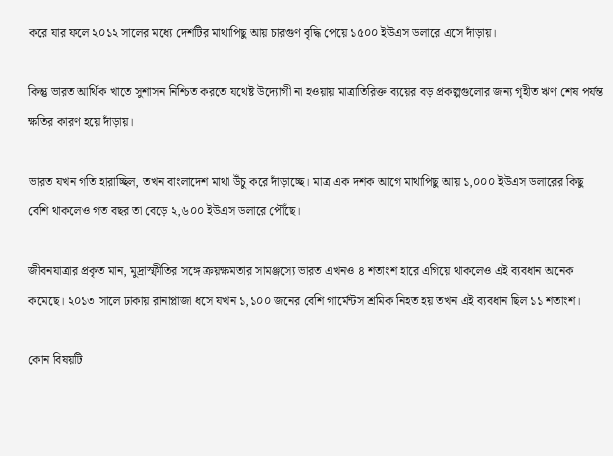করে যার ফলে ২০১২ সালের মধ্যে দেশটির মাথাপিছু আয় চারগুণ বৃদ্ধি পেয়ে ১৫০০ ইউএস ডলারে এসে দাঁড়ায়।

কিন্তু ভারত আর্থিক খাতে সুশাসন নিশ্চিত করতে যথেষ্ট উদ্যোগী না হওয়ায় মাত্রাতিরিক্ত ব্যয়ের বড় প্রকল্পগুলোর জন্য গৃহীত ঋণ শেষ পর্যন্ত ক্ষতির কারণ হয়ে দাঁড়ায়।

ভারত যখন গতি হারাচ্ছিল, তখন বাংলাদেশ মাথা উঁচু করে দাঁড়াচ্ছে। মাত্র এক দশক আগে মাথাপিছু আয় ১,০০০ ইউএস ডলারের কিছু বেশি থাকলেও গত বছর তা বেড়ে ২,৬০০ ইউএস ডলারে পৌঁছে।

জীবনযাত্রার প্রকৃত মান, মুদ্রাস্ফীতির সঙ্গে ক্রয়ক্ষমতার সামঞ্জস্যে ভারত এখনও ৪ শতাংশ হারে এগিয়ে থাকলেও এই ব্যবধান অনেক কমেছে। ২০১৩ সালে ঢাকায় রানাপ্লাজা ধসে যখন ১,১০০ জনের বেশি গার্মেন্টস শ্রমিক নিহত হয় তখন এই ব্যবধান ছিল ১১ শতাংশ।

কোন বিষয়টি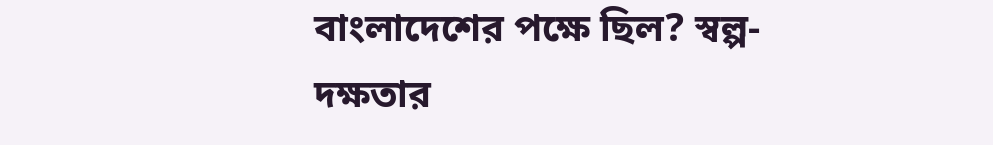বাংলাদেশের পক্ষে ছিল? স্বল্প-দক্ষতার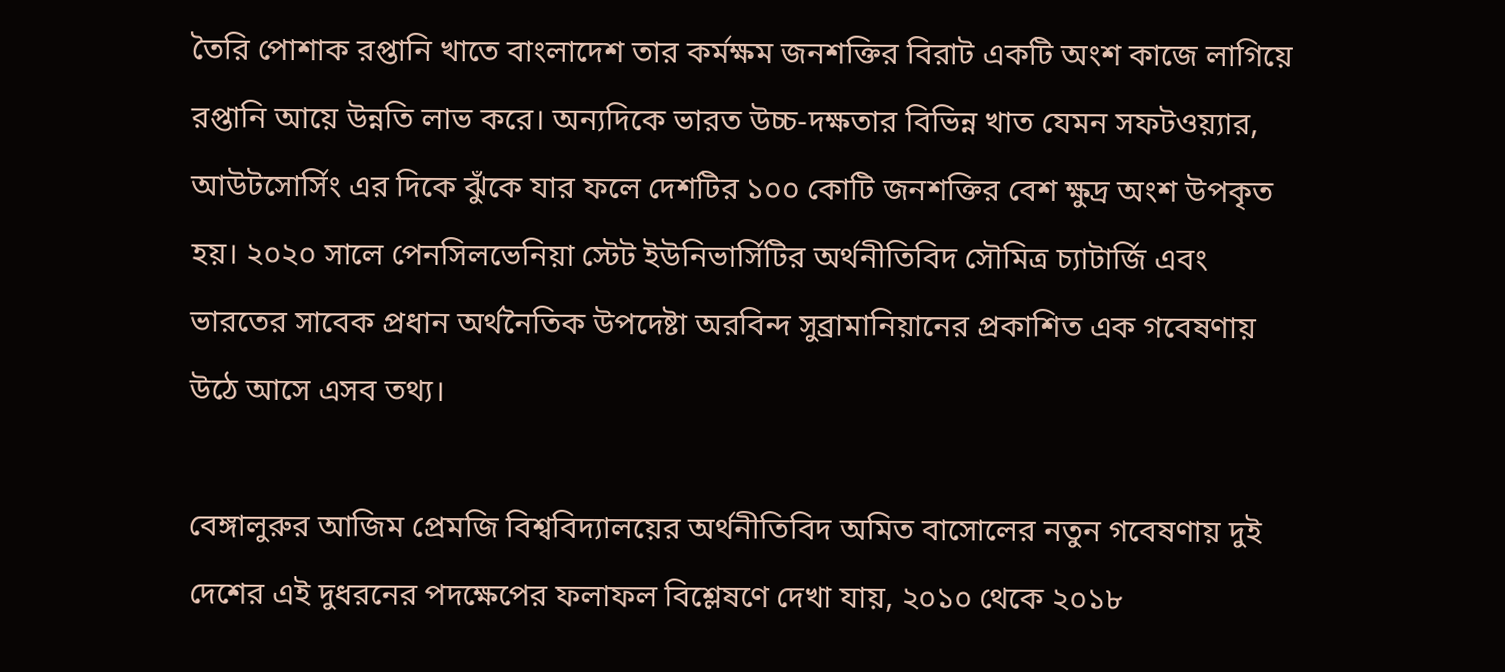তৈরি পোশাক রপ্তানি খাতে বাংলাদেশ তার কর্মক্ষম জনশক্তির বিরাট একটি অংশ কাজে লাগিয়ে রপ্তানি আয়ে উন্নতি লাভ করে। অন্যদিকে ভারত উচ্চ-দক্ষতার বিভিন্ন খাত যেমন সফটওয়্যার, আউটসোর্সিং এর দিকে ঝুঁকে যার ফলে দেশটির ১০০ কোটি জনশক্তির বেশ ক্ষুদ্র অংশ উপকৃত হয়। ২০২০ সালে পেনসিলভেনিয়া স্টেট ইউনিভার্সিটির অর্থনীতিবিদ সৌমিত্র চ্যাটার্জি এবং ভারতের সাবেক প্রধান অর্থনৈতিক উপদেষ্টা অরবিন্দ সুব্রামানিয়ানের প্রকাশিত এক গবেষণায় উঠে আসে এসব তথ্য।

বেঙ্গালুরুর আজিম প্রেমজি বিশ্ববিদ্যালয়ের অর্থনীতিবিদ অমিত বাসোলের নতুন গবেষণায় দুই দেশের এই দুধরনের পদক্ষেপের ফলাফল বিশ্লেষণে দেখা যায়, ২০১০ থেকে ২০১৮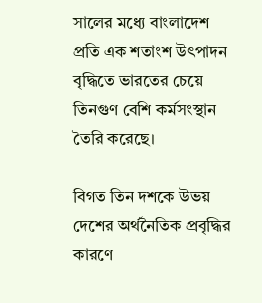সালের মধ্যে বাংলাদেশ প্রতি এক শতাংশ উৎপাদন বৃদ্ধিতে ভারতের চেয়ে তিনগুণ বেশি কর্মসংস্থান তৈরি করেছে।

বিগত তিন দশকে উভয় দেশের অর্থনৈতিক প্রবৃদ্ধির কারণে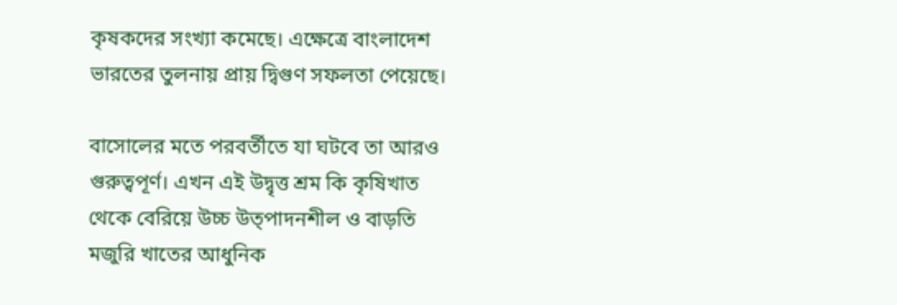কৃষকদের সংখ্যা কমেছে। এক্ষেত্রে বাংলাদেশ ভারতের তুলনায় প্রায় দ্বিগুণ সফলতা পেয়েছে।

বাসোলের মতে পরবর্তীতে যা ঘটবে তা আরও গুরুত্বপূর্ণ। এখন এই উদ্বৃত্ত শ্রম কি কৃষিখাত থেকে বেরিয়ে উচ্চ উত্পাদনশীল ও বাড়তি মজুরি খাতের আধুনিক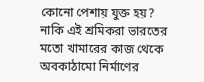কোনো পেশায় যুক্ত হয়? নাকি এই শ্রমিকরা ভারতের মতো খামারের কাজ থেকে অবকাঠামো নির্মাণের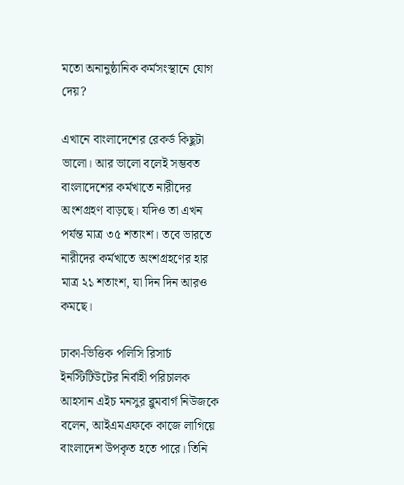মতো অনানুষ্ঠানিক কর্মসংস্থানে যোগ দেয়?

এখানে বাংলাদেশের রেকর্ড কিছুটা ভালো। আর ভালো বলেই সম্ভবত বাংলাদেশের কর্মখাতে নারীদের অংশগ্রহণ বাড়ছে। যদিও তা এখন পর্যন্ত মাত্র ৩৫ শতাংশ। তবে ভারতে নারীদের কর্মখাতে অংশগ্রহণের হার মাত্র ২১ শতাংশ, যা দিন দিন আরও কমছে।

ঢাকা-ভিত্তিক পলিসি রিসার্চ ইনস্টিটিউটের নির্বাহী পরিচালক আহসান এইচ মনসুর ব্লুমবার্গ নিউজকে বলেন, আইএমএফকে কাজে লাগিয়ে বাংলাদেশ উপকৃত হতে পারে। তিনি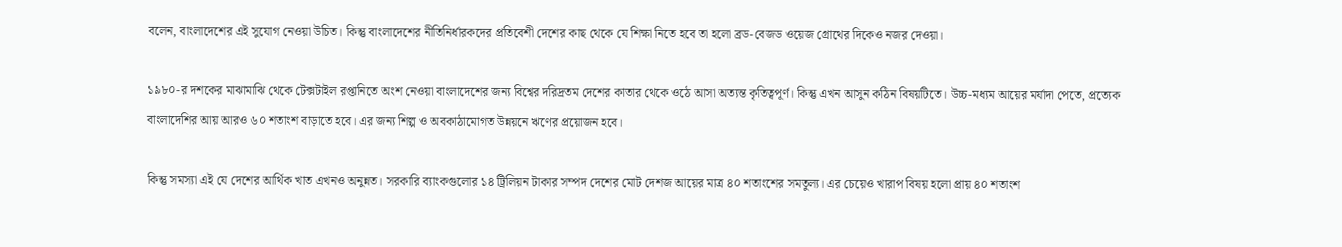বলেন, বাংলাদেশের এই সুযোগ নেওয়া উচিত। কিন্তু বাংলাদেশের নীতিনির্ধারকদের প্রতিবেশী দেশের কাছ থেকে যে শিক্ষা নিতে হবে তা হলো ব্রড-বেজড ওয়েজ গ্রোথের দিকেও নজর দেওয়া।

১৯৮০-র দশকের মাঝামাঝি থেকে টেক্সটাইল রপ্তানিতে অংশ নেওয়া বাংলাদেশের জন্য বিশ্বের দরিদ্রতম দেশের কাতার থেকে ওঠে আসা অত্যন্ত কৃতিত্বপূর্ণ। কিন্তু এখন আসুন কঠিন বিষয়টিতে। উচ্চ-মধ্যম আয়ের মর্যাদা পেতে, প্রত্যেক বাংলাদেশির আয় আরও ৬০ শতাংশ বাড়াতে হবে। এর জন্য শিল্প ও অবকাঠামোগত উন্নয়নে ঋণের প্রয়োজন হবে।

কিন্তু সমস্যা এই যে দেশের আর্থিক খাত এখনও অনুন্নত। সরকারি ব্যাংকগুলোর ১৪ ট্রিলিয়ন টাকার সম্পদ দেশের মোট দেশজ আয়ের মাত্র ৪০ শতাংশের সমতুল্য। এর চেয়েও খারাপ বিষয় হলো প্রায় ৪০ শতাংশ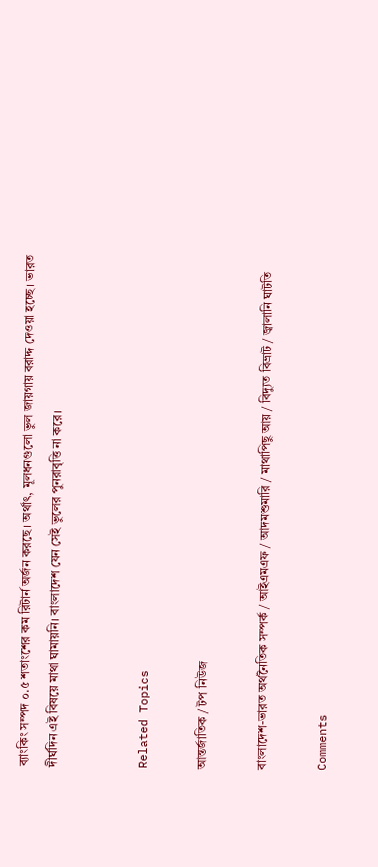ব্যাংকিং সম্পদ ০.৫ শতাংশের কম রিটার্ন অর্জন করছে। অর্থাৎ, মূলধনগুলো ভুল জায়গায় বরাদ্দ দেওয়া হচ্ছে। ভারত দীর্ঘদিন এই বিষয়ে মাথা ঘামায়নি। বাংলাদেশ যেন সেই ভুলের পুনরাবৃত্তি না করে।


Related Topics

আন্তর্জাতিক / টপ নিউজ

বাংলাদেশ-ভারত অর্থনৈতিক সম্পর্ক / আইএমএফ / আদমশুমারি / মাথাপিছু আয় / বিদ্যুত বিভ্রাট / জ্বালানি ঘাটতি

Comments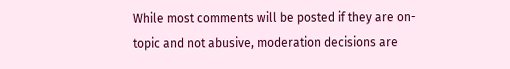While most comments will be posted if they are on-topic and not abusive, moderation decisions are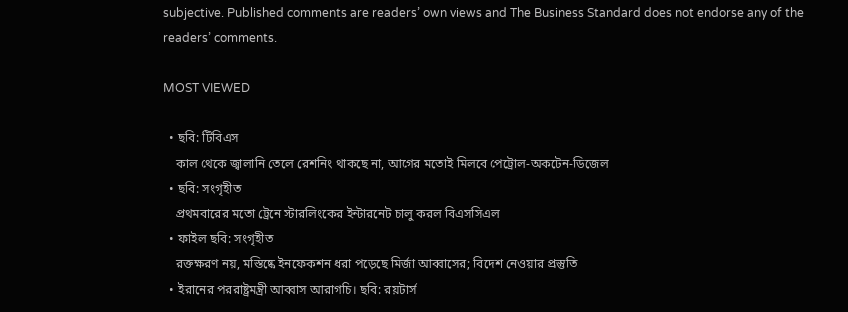subjective. Published comments are readers’ own views and The Business Standard does not endorse any of the readers’ comments.

MOST VIEWED

  • ছবি: টিবিএস
    কাল থেকে জ্বালানি তেলে রেশনিং থাকছে না, আগের মতোই মিলবে পেট্রোল-অকটেন-ডিজেল
  • ছবি: সংগৃহীত
    প্রথমবারের মতো ট্রেনে স্টারলিংকের ইন্টারনেট চালু করল বিএসসিএল
  • ফাইল ছবি: সংগৃহীত
    রক্তক্ষরণ নয়, মস্তিষ্কে ইনফেকশন ধরা পড়েছে মির্জা আব্বাসের; বিদেশ নেওয়ার প্রস্তুতি
  • ইরানের পররাষ্ট্রমন্ত্রী আব্বাস আরাগচি। ছবি: রয়টার্স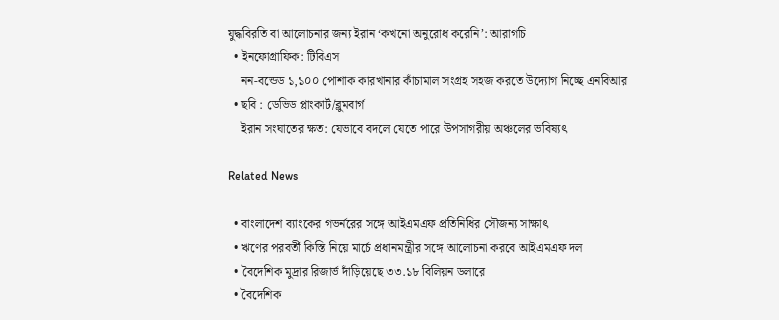যুদ্ধবিরতি বা আলোচনার জন্য ইরান ‘কখনো অনুরোধ করেনি’: আরাগচি
  • ইনফোগ্রাফিক: টিবিএস
    নন-বন্ডেড ১,১০০ পোশাক কারখানার কাঁচামাল সংগ্রহ সহজ করতে উদ্যোগ নিচ্ছে এনবিআর
  • ছবি : ডেভিড প্লাংকার্ট/ব্লুমবার্গ
    ইরান সংঘাতের ক্ষত: যেভাবে বদলে যেতে পারে উপসাগরীয় অঞ্চলের ভবিষ্যৎ

Related News

  • বাংলাদেশ ব্যাংকের গভর্নরের সঙ্গে আইএমএফ প্রতিনিধির সৌজন্য সাক্ষাৎ
  • ঋণের পরবর্তী কিস্তি নিয়ে মার্চে প্রধানমন্ত্রীর সঙ্গে আলোচনা করবে আইএমএফ দল
  • বৈদেশিক মুদ্রার রিজার্ভ দাঁড়িয়েছে ৩৩.১৮ বিলিয়ন ডলারে
  • বৈদেশিক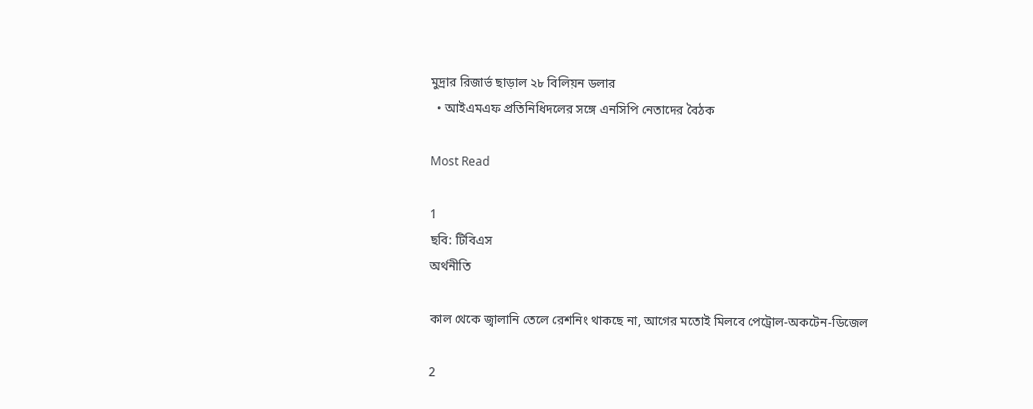মুদ্রার রিজার্ভ ছাড়াল ২৮ বিলিয়ন ডলার
  • আইএমএফ প্রতিনিধিদলের সঙ্গে এনসিপি নেতাদের বৈঠক

Most Read

1
ছবি: টিবিএস
অর্থনীতি

কাল থেকে জ্বালানি তেলে রেশনিং থাকছে না, আগের মতোই মিলবে পেট্রোল-অকটেন-ডিজেল

2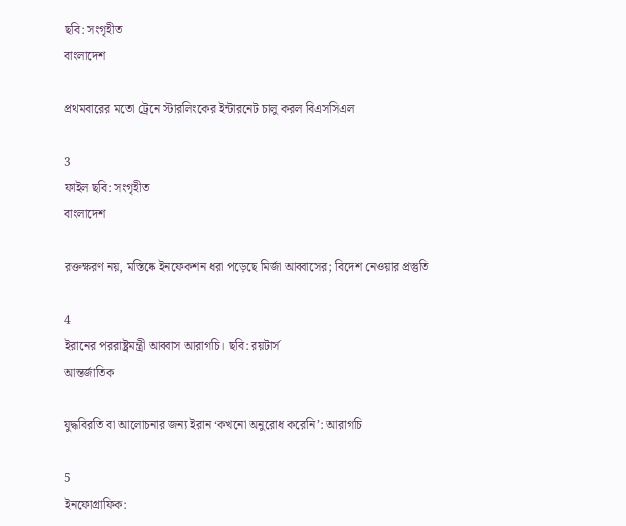ছবি: সংগৃহীত
বাংলাদেশ

প্রথমবারের মতো ট্রেনে স্টারলিংকের ইন্টারনেট চালু করল বিএসসিএল

3
ফাইল ছবি: সংগৃহীত
বাংলাদেশ

রক্তক্ষরণ নয়, মস্তিষ্কে ইনফেকশন ধরা পড়েছে মির্জা আব্বাসের; বিদেশ নেওয়ার প্রস্তুতি

4
ইরানের পররাষ্ট্রমন্ত্রী আব্বাস আরাগচি। ছবি: রয়টার্স
আন্তর্জাতিক

যুদ্ধবিরতি বা আলোচনার জন্য ইরান ‘কখনো অনুরোধ করেনি’: আরাগচি

5
ইনফোগ্রাফিক: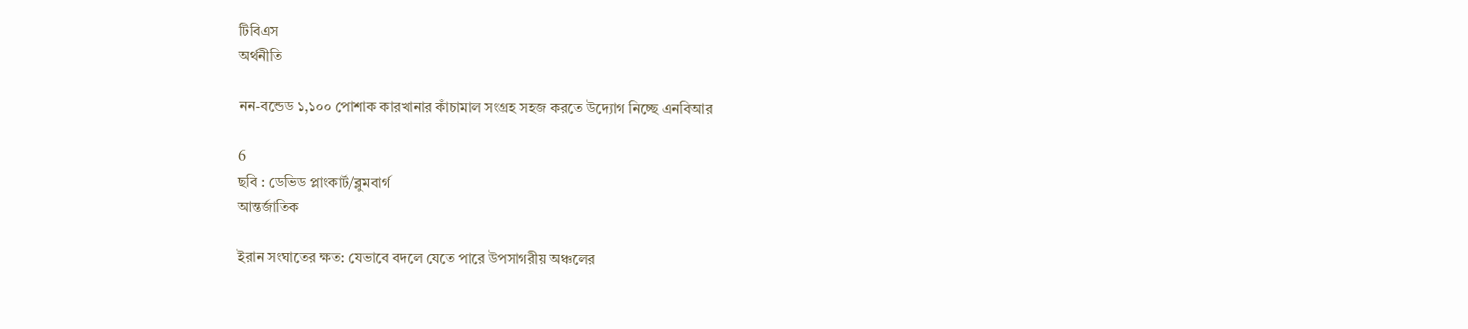টিবিএস
অর্থনীতি

নন-বন্ডেড ১,১০০ পোশাক কারখানার কাঁচামাল সংগ্রহ সহজ করতে উদ্যোগ নিচ্ছে এনবিআর

6
ছবি : ডেভিড প্লাংকার্ট/ব্লুমবার্গ
আন্তর্জাতিক

ইরান সংঘাতের ক্ষত: যেভাবে বদলে যেতে পারে উপসাগরীয় অঞ্চলের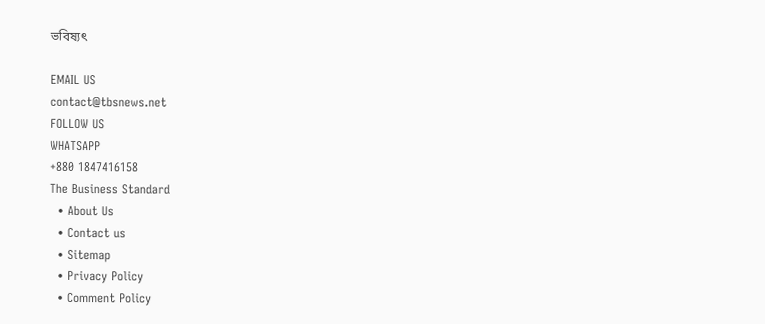ভবিষ্যৎ

EMAIL US
contact@tbsnews.net
FOLLOW US
WHATSAPP
+880 1847416158
The Business Standard
  • About Us
  • Contact us
  • Sitemap
  • Privacy Policy
  • Comment Policy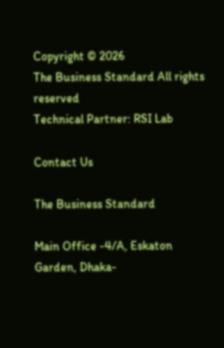Copyright © 2026
The Business Standard All rights reserved
Technical Partner: RSI Lab

Contact Us

The Business Standard

Main Office -4/A, Eskaton Garden, Dhaka-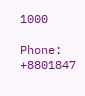1000

Phone: +8801847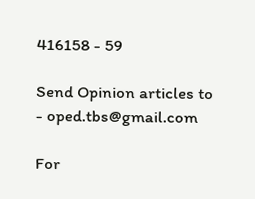416158 - 59

Send Opinion articles to - oped.tbs@gmail.com

For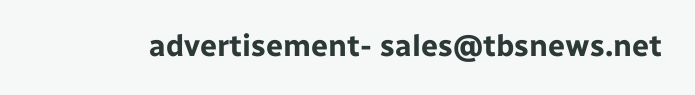advertisement- sales@tbsnews.net